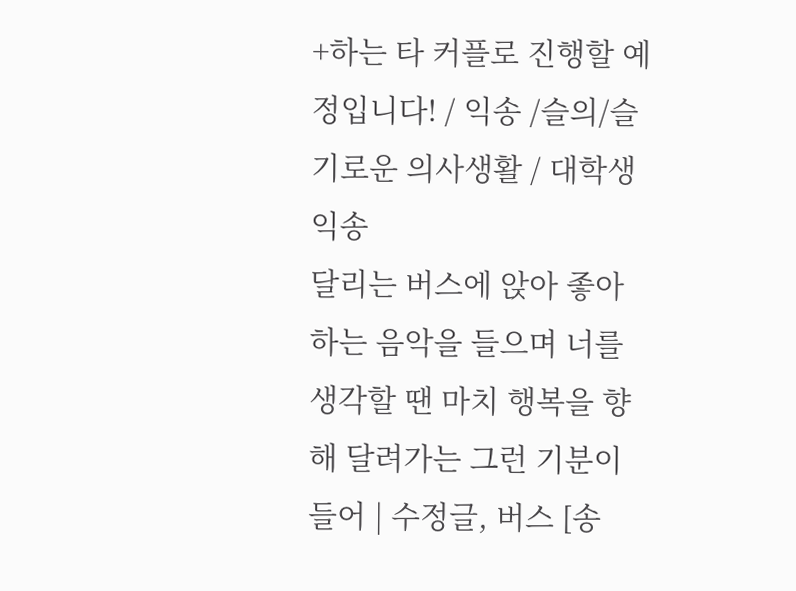+하는 타 커플로 진행할 예정입니다! / 익송 /슬의/슬기로운 의사생활 / 대학생 익송
달리는 버스에 앉아 좋아하는 음악을 들으며 너를 생각할 땐 마치 행복을 향해 달려가는 그런 기분이 들어 | 수정글, 버스 [송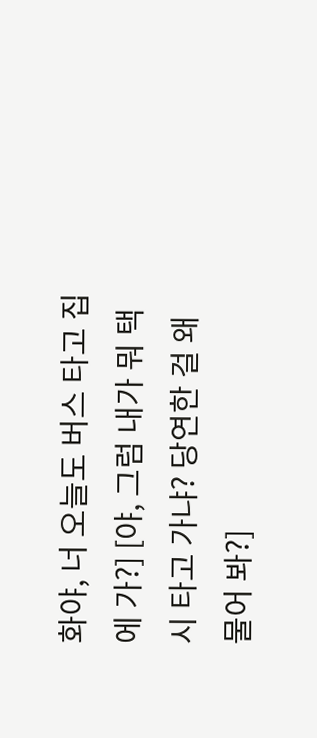화야, 너 오늘도 버스 타고 집에 가?] [야, 그럼 내가 뭐 택시 타고 가냐? 당연한 걸 왜 물어 봐?]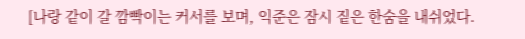[나랑 같이 갈 깜빡이는 커서를 보며, 익준은 잠시 짙은 한숨을 내쉬었다.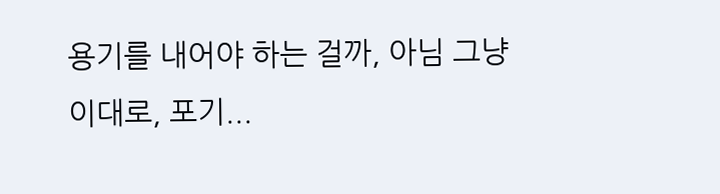용기를 내어야 하는 걸까, 아님 그냥 이대로, 포기...